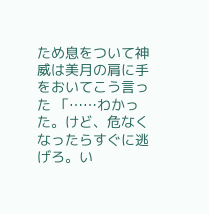ため息をついて神威は美月の肩に手をおいてこう言った 「……わかった。けど、危なくなったらすぐに逃げろ。い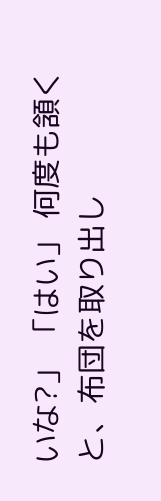いな?」 「はい」 何度も頷くと、布団を取り出し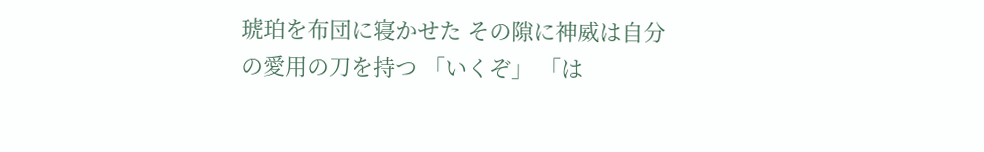琥珀を布団に寝かせた その隙に神威は自分の愛用の刀を持つ 「いくぞ」 「は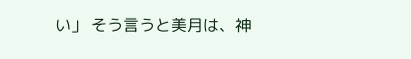い」 そう言うと美月は、神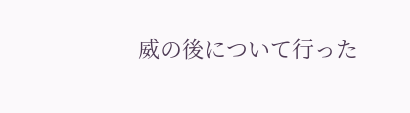威の後について行った